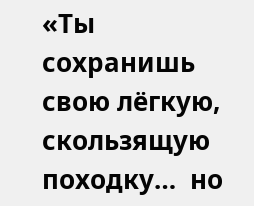«Ты сохранишь свою лёгкую, скользящую походку…  но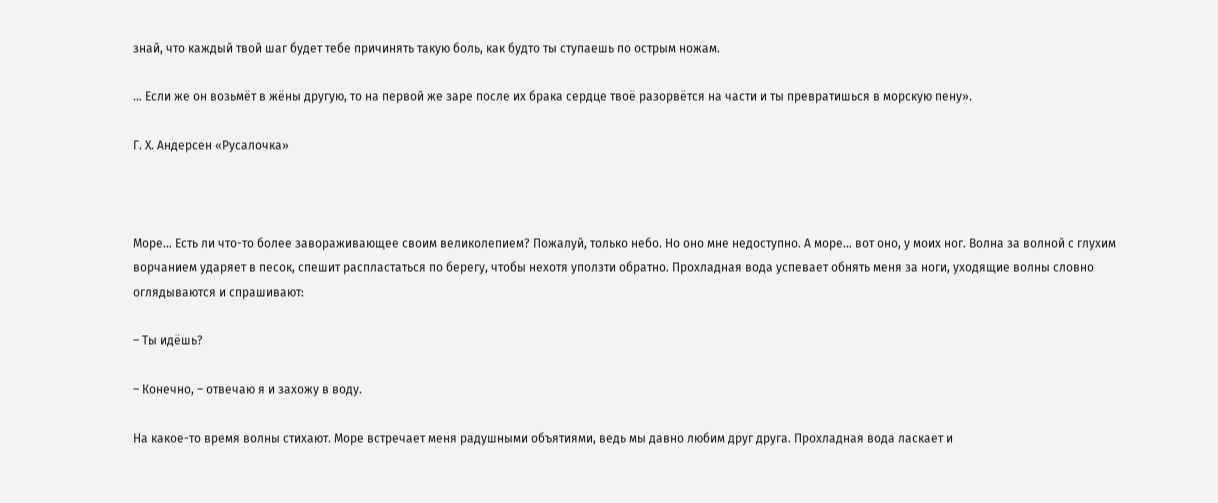знай, что каждый твой шаг будет тебе причинять такую боль, как будто ты ступаешь по острым ножам.

… Если же он возьмёт в жёны другую, то на первой же заре после их брака сердце твоё разорвётся на части и ты превратишься в морскую пену».

Г. Х. Андерсен «Русалочка»



Море… Есть ли что-то более завораживающее своим великолепием? Пожалуй, только небо. Но оно мне недоступно. А море… вот оно, у моих ног. Волна за волной с глухим ворчанием ударяет в песок, спешит распластаться по берегу, чтобы нехотя уползти обратно. Прохладная вода успевает обнять меня за ноги, уходящие волны словно оглядываются и спрашивают:

– Ты идёшь?

– Конечно, – отвечаю я и захожу в воду.

На какое-то время волны стихают. Море встречает меня радушными объятиями, ведь мы давно любим друг друга. Прохладная вода ласкает и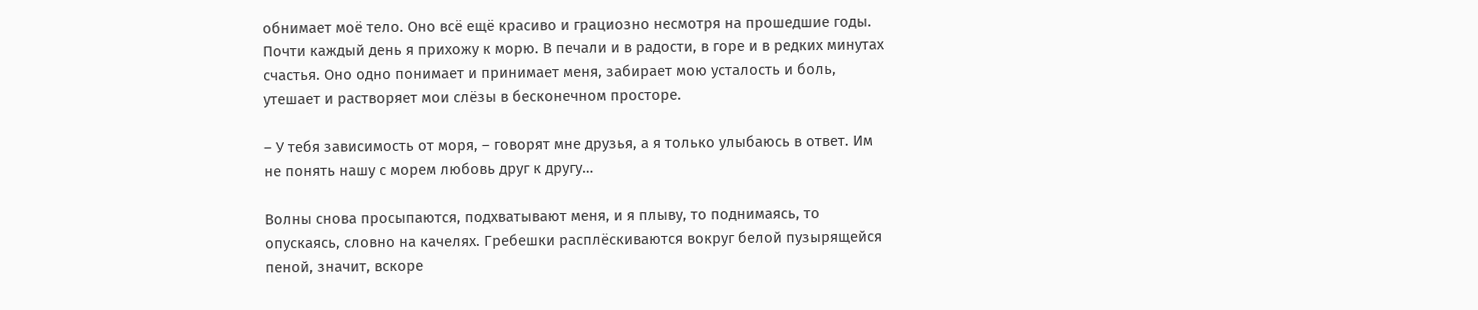обнимает моё тело. Оно всё ещё красиво и грациозно несмотря на прошедшие годы. Почти каждый день я прихожу к морю. В печали и в радости, в горе и в редких минутах счастья. Оно одно понимает и принимает меня, забирает мою усталость и боль, утешает и растворяет мои слёзы в бесконечном просторе.

– У тебя зависимость от моря, – говорят мне друзья, а я только улыбаюсь в ответ. Им не понять нашу с морем любовь друг к другу…

Волны снова просыпаются, подхватывают меня, и я плыву, то поднимаясь, то опускаясь, словно на качелях. Гребешки расплёскиваются вокруг белой пузырящейся пеной, значит, вскоре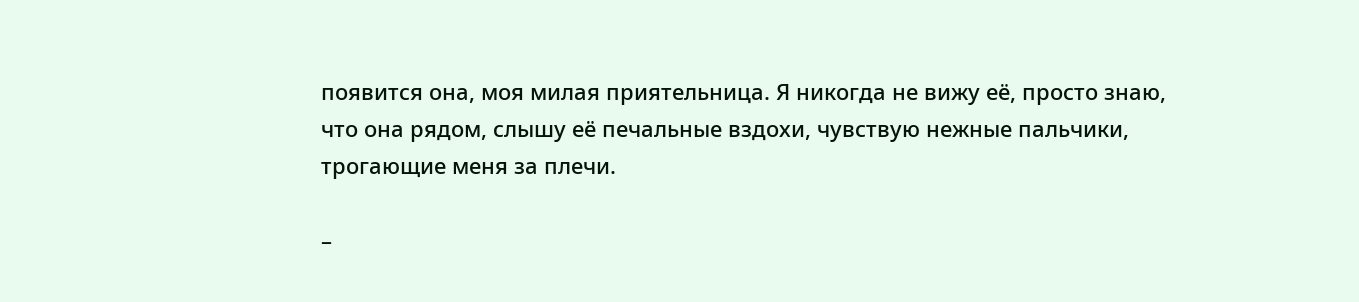появится она, моя милая приятельница. Я никогда не вижу её, просто знаю, что она рядом, слышу её печальные вздохи, чувствую нежные пальчики, трогающие меня за плечи.

–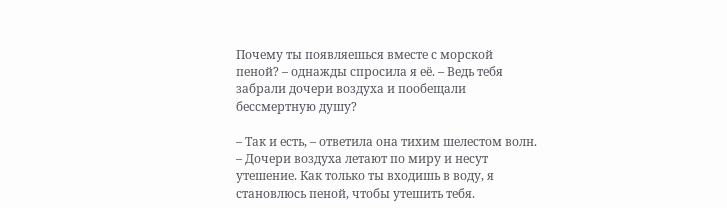Почему ты появляешься вместе с морской  пеной? – однажды спросила я её. – Ведь тебя забрали дочери воздуха и пообещали бессмертную душу?

– Так и есть, – ответила она тихим шелестом волн. – Дочери воздуха летают по миру и несут утешение. Как только ты входишь в воду, я становлюсь пеной, чтобы утешить тебя.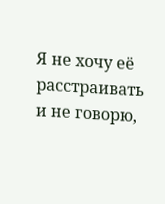Я не хочу её расстраивать и не говорю,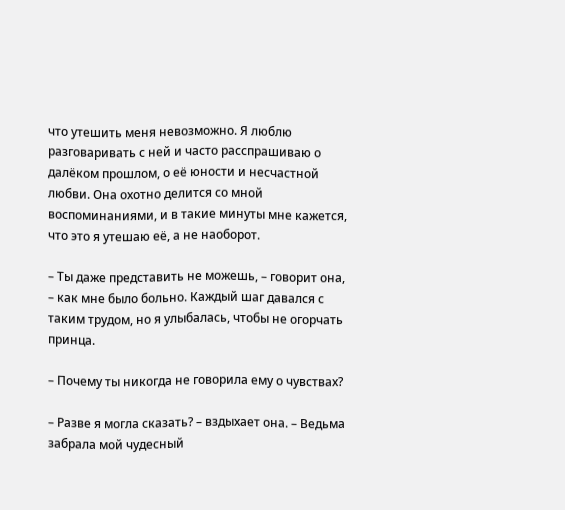что утешить меня невозможно. Я люблю разговаривать с ней и часто расспрашиваю о далёком прошлом, о её юности и несчастной любви. Она охотно делится со мной воспоминаниями, и в такие минуты мне кажется, что это я утешаю её, а не наоборот.

– Ты даже представить не можешь, – говорит она, – как мне было больно. Каждый шаг давался с таким трудом, но я улыбалась, чтобы не огорчать принца.

– Почему ты никогда не говорила ему о чувствах?

– Разве я могла сказать? – вздыхает она. – Ведьма забрала мой чудесный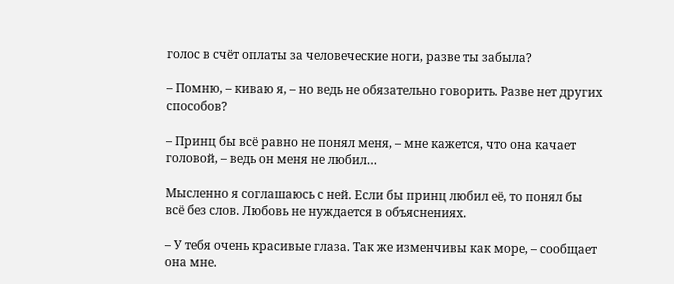голос в счёт оплаты за человеческие ноги, разве ты забыла?

– Помню, – киваю я, – но ведь не обязательно говорить. Разве нет других способов?

– Принц бы всё равно не понял меня, – мне кажется, что она качает головой, – ведь он меня не любил…

Мысленно я соглашаюсь с ней. Если бы принц любил её, то понял бы всё без слов. Любовь не нуждается в объяснениях.

– У тебя очень красивые глаза. Так же изменчивы как море, – сообщает она мне.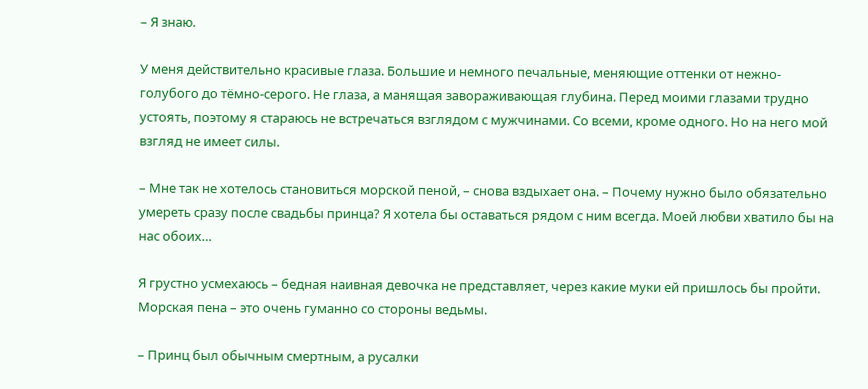– Я знаю.

У меня действительно красивые глаза. Большие и немного печальные, меняющие оттенки от нежно-голубого до тёмно-серого. Не глаза, а манящая завораживающая глубина. Перед моими глазами трудно устоять, поэтому я стараюсь не встречаться взглядом с мужчинами. Со всеми, кроме одного. Но на него мой взгляд не имеет силы.

– Мне так не хотелось становиться морской пеной, – снова вздыхает она. – Почему нужно было обязательно умереть сразу после свадьбы принца? Я хотела бы оставаться рядом с ним всегда. Моей любви хватило бы на нас обоих…

Я грустно усмехаюсь – бедная наивная девочка не представляет, через какие муки ей пришлось бы пройти. Морская пена – это очень гуманно со стороны ведьмы.

– Принц был обычным смертным, а русалки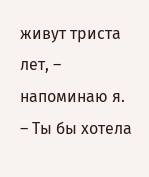живут триста лет, – напоминаю я. – Ты бы хотела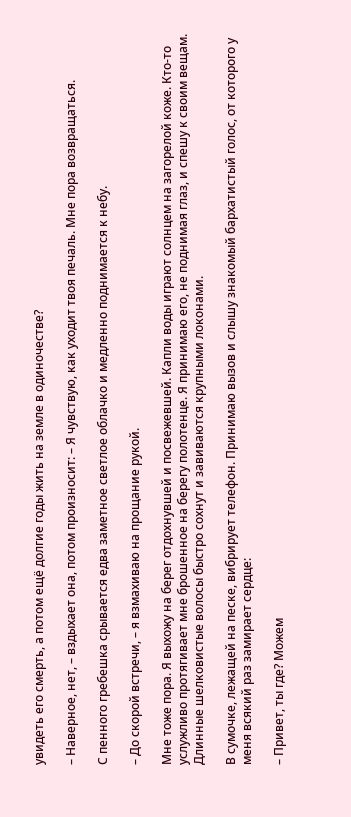увидеть его смерть, а потом ещё долгие годы жить на земле в одиночестве?

– Наверное, нет, – вздыхает она, потом произносит: – Я чувствую, как уходит твоя печаль. Мне пора возвращаться.

С пенного гребешка срывается едва заметное светлое облачко и медленно поднимается к небу.

– До скорой встречи, – я взмахиваю на прощание рукой.

Мне тоже пора. Я выхожу на берег отдохнувшей и посвежевшей. Капли воды играют солнцем на загорелой коже. Кто-то услужливо протягивает мне брошенное на берегу полотенце. Я принимаю его, не поднимая глаз, и спешу к своим вещам. Длинные шелковистые волосы быстро сохнут и завиваются крупными локонами.

В сумочке, лежащей на песке, вибрирует телефон. Принимаю вызов и слышу знакомый бархатистый голос, от которого у меня всякий раз замирает сердце:

– Привет, ты где? Можем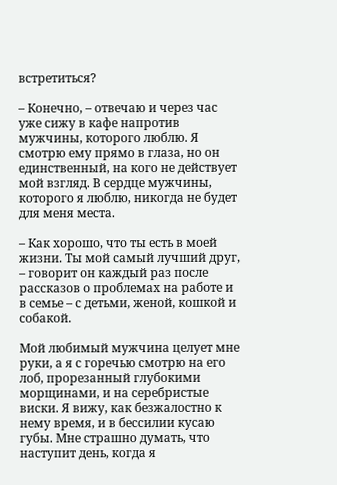встретиться?

– Конечно, – отвечаю и через час уже сижу в кафе напротив мужчины, которого люблю. Я смотрю ему прямо в глаза, но он единственный, на кого не действует мой взгляд. В сердце мужчины, которого я люблю, никогда не будет для меня места.

– Как хорошо, что ты есть в моей жизни. Ты мой самый лучший друг, – говорит он каждый раз после рассказов о проблемах на работе и в семье – с детьми, женой, кошкой и собакой.

Мой любимый мужчина целует мне руки, а я с горечью смотрю на его лоб, прорезанный глубокими морщинами, и на серебристые виски. Я вижу, как безжалостно к нему время, и в бессилии кусаю губы. Мне страшно думать, что наступит день, когда я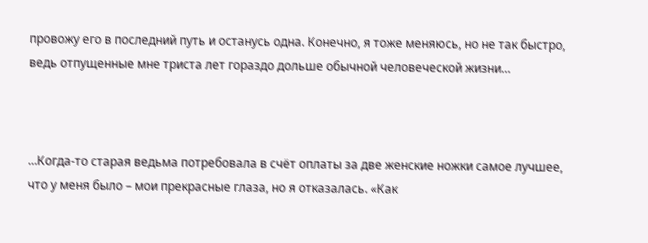провожу его в последний путь и останусь одна. Конечно, я тоже меняюсь, но не так быстро, ведь отпущенные мне триста лет гораздо дольше обычной человеческой жизни…



…Когда-то старая ведьма потребовала в счёт оплаты за две женские ножки самое лучшее, что у меня было – мои прекрасные глаза, но я отказалась. «Как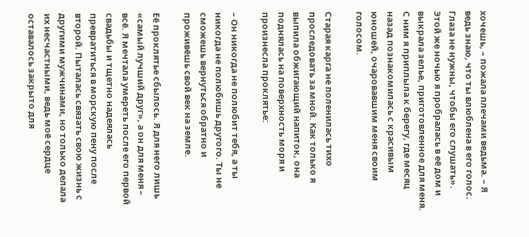хочешь, – пожала плечами ведьма. – Я ведь знаю, что ты влюблена в его голос. Глаза не нужны, чтобы его слушать». Этой же ночью я пробралась в её дом и выкрала зелье, приготовленное для меня. С ним я приплыла к берегу, где месяц назад познакомилась с красивым юношей, очаровавшим меня своим голосом.

Старая карга не поленилась тихо проследовать за мной. Как только я выпила обжигающий напиток, она поднялась на поверхность моря и произнесла проклятье:

– Он никогда не полюбит тебя, а ты никогда не полюбишь другого. Ты не сможешь вернуться обратно и проживёшь свой век на земле.

Её проклятье сбылось. Я для него лишь «самый лучший друг», а он для меня – всё. Я мечтала умереть после его первой свадьбы и тщетно надеялась превратиться в морскую пену после второй. Пыталась связать свою жизнь с другими мужчинами, но только делала их несчастными, ведь моё сердце оставалось закрыто для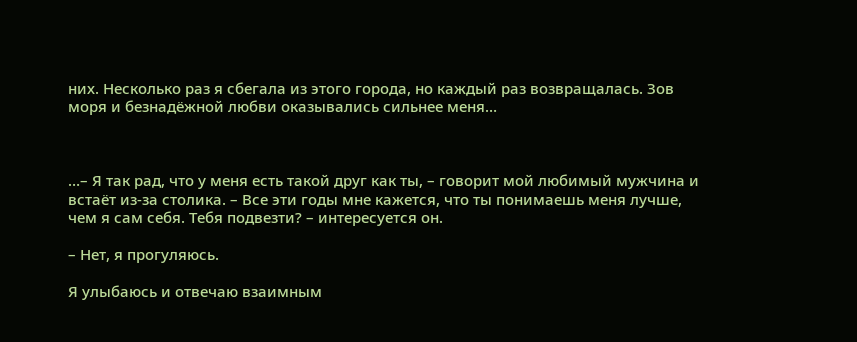них. Несколько раз я сбегала из этого города, но каждый раз возвращалась. Зов моря и безнадёжной любви оказывались сильнее меня…



…– Я так рад, что у меня есть такой друг как ты, – говорит мой любимый мужчина и встаёт из-за столика. – Все эти годы мне кажется, что ты понимаешь меня лучше, чем я сам себя. Тебя подвезти? – интересуется он.

– Нет, я прогуляюсь.

Я улыбаюсь и отвечаю взаимным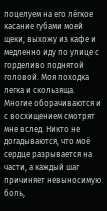поцелуем на его лёгкое касание губами моей щеки, выхожу из кафе и медленно иду по улице с горделиво поднятой головой. Моя походка легка и скользяща. Многие оборачиваются и с восхищением смотрят мне вслед. Никто не догадываются, что моё сердце разрывается на части, а каждый шаг причиняет невыносимую боль,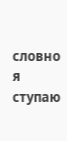словно я ступаю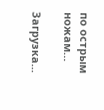по острым ножам…

Загрузка...